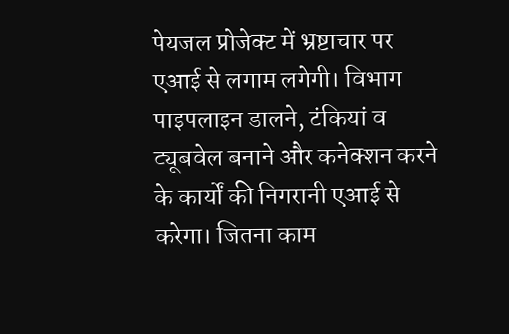पेयजल प्रोजेक्ट में भ्रष्टाचार पर एआई से लगाम लगेगी। विभाग पाइपलाइन डालने, टंकियां व ट्यूबवेल बनाने और कनेक्शन करने के कार्यों की निगरानी एआई से करेगा। जितना काम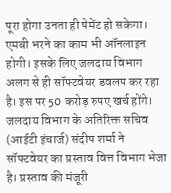पूरा होगा उनता ही पेमेंट हो सकेगा। एमबी भरने का काम भी ऑनलाइन होगी। इसके लिए जलदाय विभाग अलग से ही सॉफ्टवेयर डवलप कर रहा है। इस पर 50 करोड़ रुपए खर्च होंगे। जलदाय विभाग के अतिरिक्त सचिव (आईटी इंचार्ज) संदीप शर्मा ने सॉफ्टवेयर का प्रस्ताव वित्त विभाग भेजा है। प्रस्ताव की मंजूरी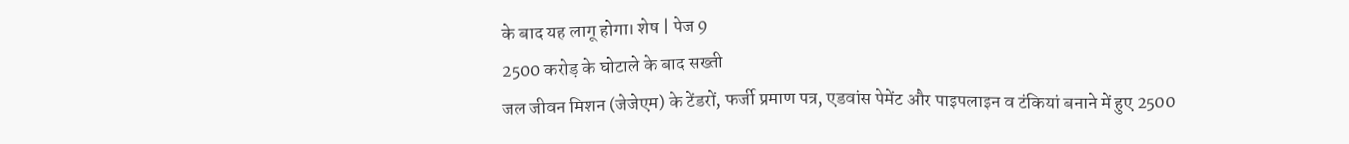के बाद यह लागू होगा। शेष | पेज 9
2500 करोड़ के घोटाले के बाद सख्ती
जल जीवन मिशन (जेजेएम) के टेंडरों, फर्जी प्रमाण पत्र, एडवांस पेमेंट और पाइपलाइन व टंकियां बनाने में हुए 2500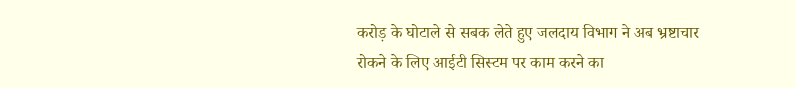करोड़ के घोटाले से सबक लेते हुए जलदाय विभाग ने अब भ्रष्टाचार रोकने के लिए आईटी सिस्टम पर काम करने का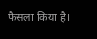फैसला किया है।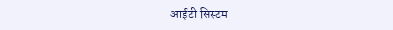आईटी सिस्टम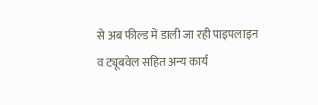से अब फील्ड में डाली जा रही पाइपलाइन व ट्यूबवेल सहित अन्य कार्य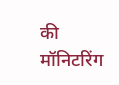की मॉनिटरिंग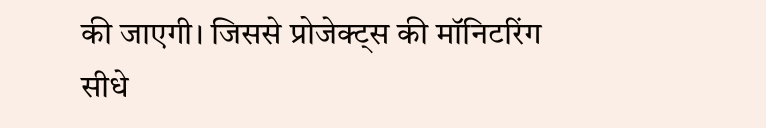की जाएगी। जिससे प्रोजेक्ट्स की मॉनिटरिंग सीधे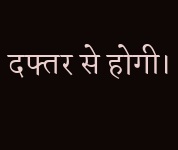दफ्तर से होगी।